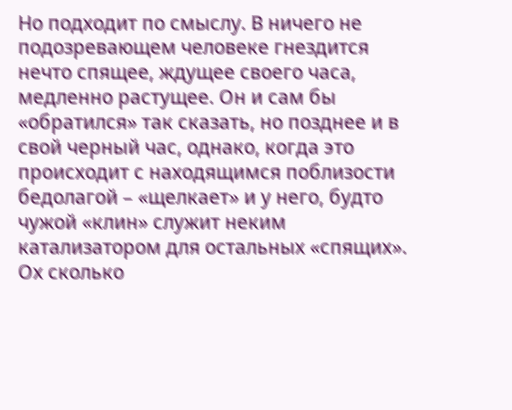Но подходит по смыслу. В ничего не подозревающем человеке гнездится нечто спящее, ждущее своего часа, медленно растущее. Он и сам бы «обратился» так сказать, но позднее и в свой черный час, однако, когда это происходит с находящимся поблизости бедолагой – «щелкает» и у него, будто чужой «клин» служит неким катализатором для остальных «спящих». Ох сколько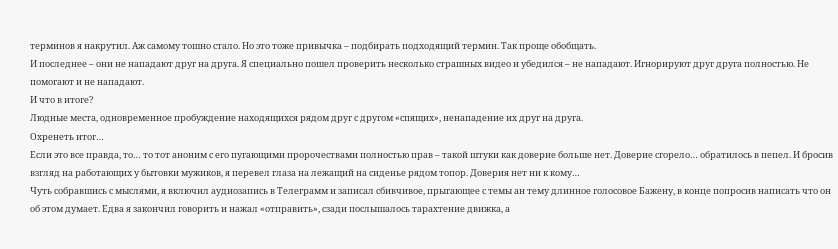терминов я накрутил. Аж самому тошно стало. Но это тоже привычка – подбирать подходящий термин. Так проще обобщать.
И последнее – они не нападают друг на друга. Я специально пошел проверить несколько страшных видео и убедился – не нападают. Игнорируют друг друга полностью. Не помогают и не нападают.
И что в итоге?
Людные места, одновременное пробуждение находящихся рядом друг с другом «спящих», ненападение их друг на друга.
Охренеть итог…
Если это все правда, то… то тот аноним с его пугающими пророчествами полностью прав – такой штуки как доверие больше нет. Доверие сгорело… обратилось в пепел. И бросив взгляд на работающих у бытовки мужиков, я перевел глаза на лежащий на сиденье рядом топор. Доверия нет ни к кому…
Чуть собравшись с мыслями, я включил аудиозапись в Телеграмм и записал сбивчивое, прыгающее с темы ан тему длинное голосовое Бажену, в конце попросив написать что он об этом думает. Едва я закончил говорить и нажал «отправить», сзади послышалось тарахтение движка, а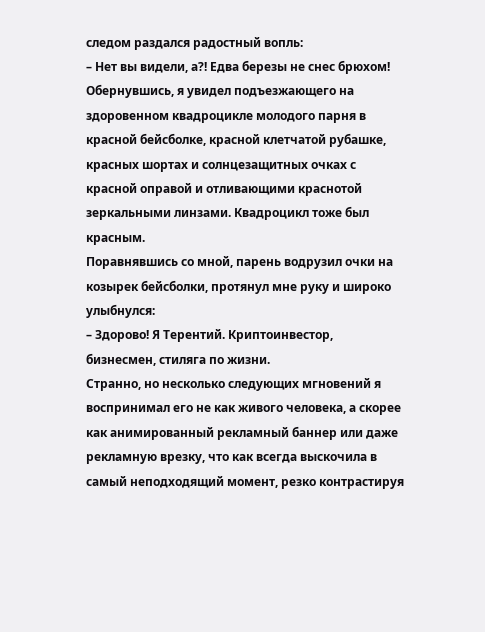следом раздался радостный вопль:
– Нет вы видели, а?! Едва березы не снес брюхом!
Обернувшись, я увидел подъезжающего на здоровенном квадроцикле молодого парня в красной бейсболке, красной клетчатой рубашке, красных шортах и солнцезащитных очках с красной оправой и отливающими краснотой зеркальными линзами. Квадроцикл тоже был красным.
Поравнявшись со мной, парень водрузил очки на козырек бейсболки, протянул мне руку и широко улыбнулся:
– Здорово! Я Терентий. Криптоинвестор, бизнесмен, стиляга по жизни.
Странно, но несколько следующих мгновений я воспринимал его не как живого человека, а скорее как анимированный рекламный баннер или даже рекламную врезку, что как всегда выскочила в самый неподходящий момент, резко контрастируя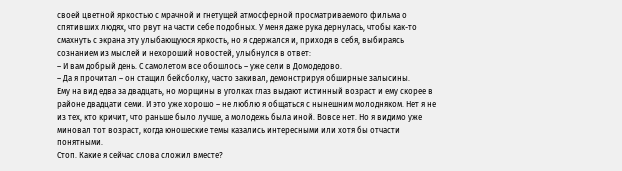своей цветной яркостью с мрачной и гнетущей атмосферной просматриваемого фильма о спятивших людях, что рвут на части себе подобных. У меня даже рука дернулась, чтобы как-то смахнуть с экрана эту улыбающуюся яркость, но я сдержался и, приходя в себя, выбираясь сознанием из мыслей и нехороший новостей, улыбнулся в ответ:
– И вам добрый день. С самолетом все обошлось – уже сели в Домодедово.
– Да я прочитал – он стащил бейсболку, часто закивал, демонстрируя обширные залысины.
Ему на вид едва за двадцать, но морщины в уголках глаз выдают истинный возраст и ему скорее в районе двадцати семи. И это уже хорошо – не люблю я общаться с нынешним молодняком. Нет я не из тех, кто кричит, что раньше было лучше, а молодежь была иной. Вовсе нет. Но я видимо уже миновал тот возраст, когда юношеские темы казались интересными или хотя бы отчасти понятными.
Стоп. Какие я сейчас слова сложил вместе?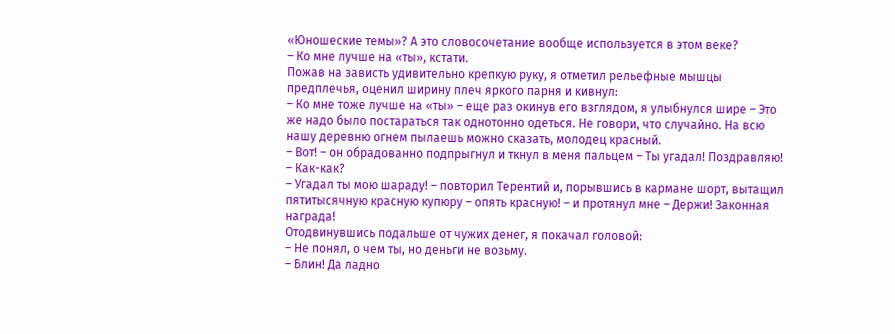«Юношеские темы»? А это словосочетание вообще используется в этом веке?
– Ко мне лучше на «ты», кстати.
Пожав на зависть удивительно крепкую руку, я отметил рельефные мышцы предплечья, оценил ширину плеч яркого парня и кивнул:
– Ко мне тоже лучше на «ты» – еще раз окинув его взглядом, я улыбнулся шире – Это же надо было постараться так однотонно одеться. Не говори, что случайно. На всю нашу деревню огнем пылаешь можно сказать, молодец красный.
– Вот! – он обрадованно подпрыгнул и ткнул в меня пальцем – Ты угадал! Поздравляю!
– Как-как?
– Угадал ты мою шараду! – повторил Терентий и, порывшись в кармане шорт, вытащил пятитысячную красную купюру – опять красную! – и протянул мне – Держи! Законная награда!
Отодвинувшись подальше от чужих денег, я покачал головой:
– Не понял, о чем ты, но деньги не возьму.
– Блин! Да ладно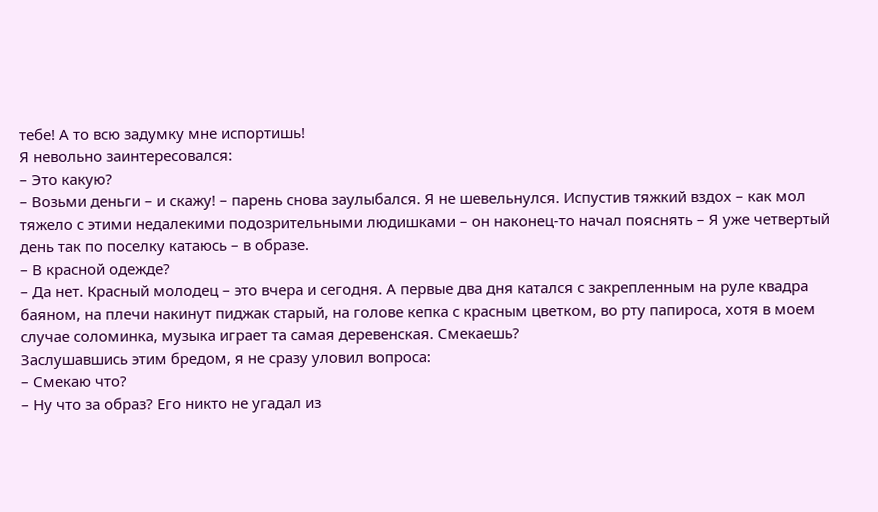тебе! А то всю задумку мне испортишь!
Я невольно заинтересовался:
– Это какую?
– Возьми деньги – и скажу! – парень снова заулыбался. Я не шевельнулся. Испустив тяжкий вздох – как мол тяжело с этими недалекими подозрительными людишками – он наконец-то начал пояснять – Я уже четвертый день так по поселку катаюсь – в образе.
– В красной одежде?
– Да нет. Красный молодец – это вчера и сегодня. А первые два дня катался с закрепленным на руле квадра баяном, на плечи накинут пиджак старый, на голове кепка с красным цветком, во рту папироса, хотя в моем случае соломинка, музыка играет та самая деревенская. Смекаешь?
Заслушавшись этим бредом, я не сразу уловил вопроса:
– Смекаю что?
– Ну что за образ? Его никто не угадал из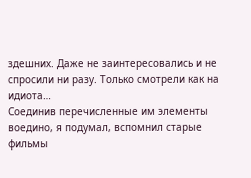здешних. Даже не заинтересовались и не спросили ни разу. Только смотрели как на идиота…
Соединив перечисленные им элементы воедино, я подумал, вспомнил старые фильмы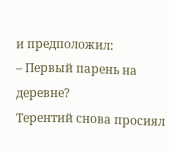и предположил:
– Первый парень на деревне?
Терентий снова просиял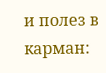и полез в карман: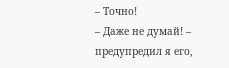– Точно!
– Даже не думай! – предупредил я его,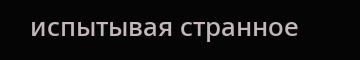испытывая странное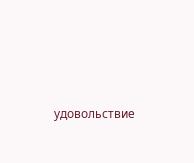удовольствие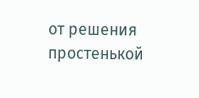от решения простенькой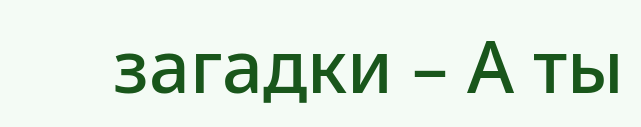загадки – А ты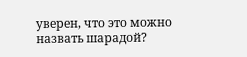уверен, что это можно назвать шарадой?